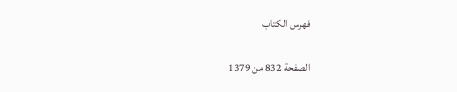فهرس الكتاب

الصفحة 832 من 1379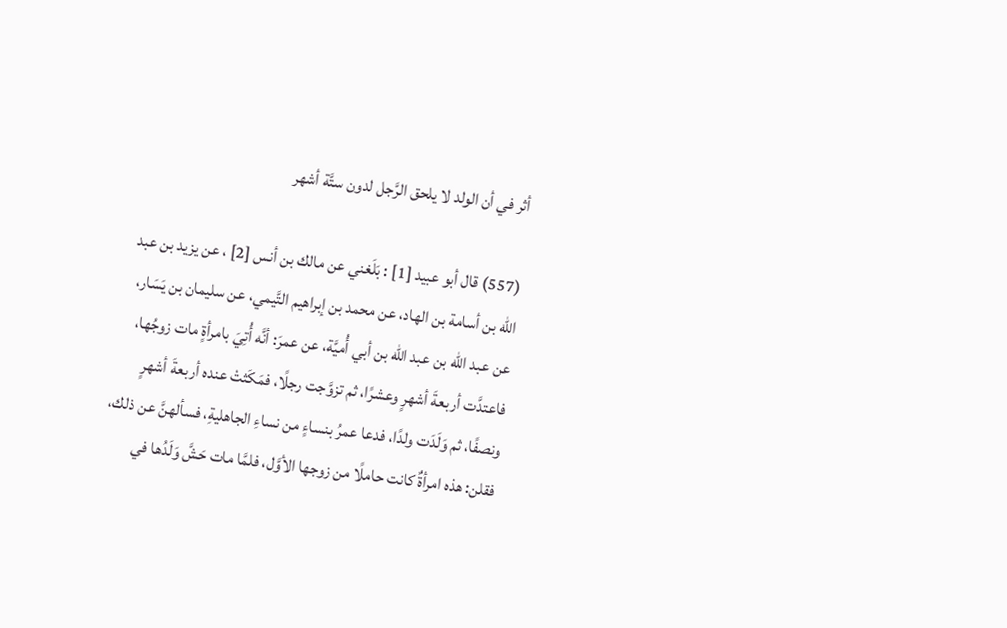أثر في أن الولد لا يلحق الرَّجل لدون ستَّة أشهر

(557) قال أبو عبيد [1] : بَلَغني عن مالك بن أنس [2] ، عن يزيد بن عبد الله بن أسامة بن الهاد، عن محمد بن إبراهيم التَّيمي، عن سليمان بن يَسَار، عن عبد الله بن عبد الله بن أبي أُميَّة، عن عمرَ: أنَّه أُتِيَ بامرأةٍ مات زوجُها، فاعتدَّت أربعةَ أشهرٍ وعشرًا، ثم تزوَّجت رجلًا، فمَكَثتْ عنده أربعةَ أشهرٍ ونصفًا، ثم وَلَدَت ولدًا، فدعا عمرُ بنساءٍ من نساءِ الجاهليةِ، فسألهنَّ عن ذلك، فقلن: هذه امرأةٌ كانت حاملًا من زوجها الأوَّل، فلمَّا مات حَشَّ وَلَدُها في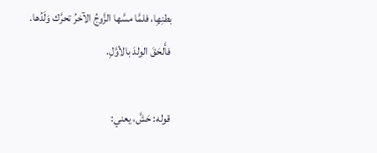بطنِهِا، فلمَّا مسَّها الزَّوجُ الآخرُ تحرَّك وَلَدُها. فأَلحَقَ الولدَ بالأوَّلِ.

قوله: حَشَّ، يعني: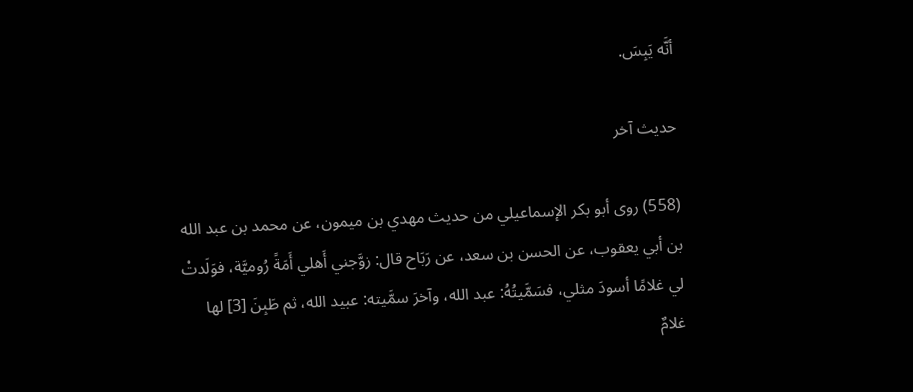أنَّه يَبِسَ.

حديث آخر

(558) روى أبو بكر الإسماعيلي من حديث مهدي بن ميمون، عن محمد بن عبد الله بن أبي يعقوب، عن الحسن بن سعد، عن رَبَاح قال: زوَّجني أَهلي أَمَةً رُوميَّة، فوَلَدتْ لي غلامًا أسودَ مثلي، فسَمَّيتُهُ: عبد الله، وآخرَ سمَّيته: عبيد الله، ثم طَبِنَ [3] لها غلامٌ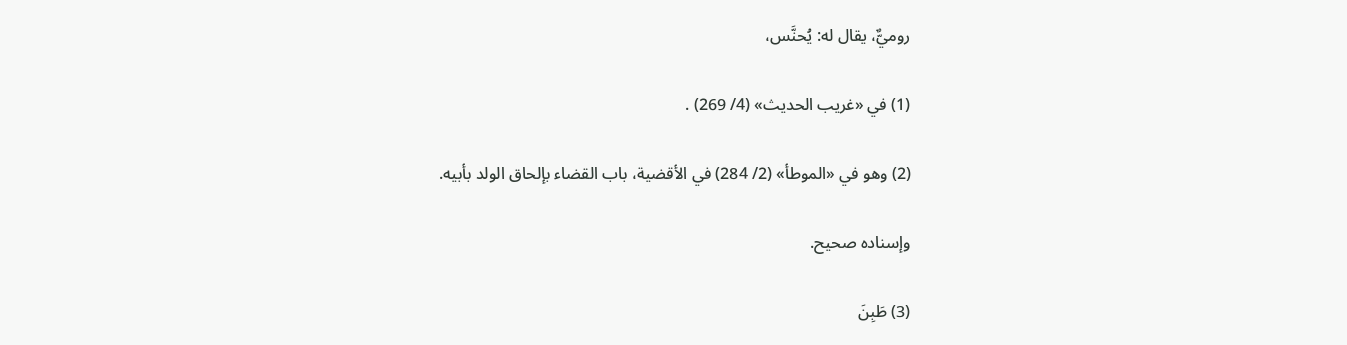روميٌّ، يقال له: يُحنَّس،

(1) في «غريب الحديث» (4/ 269) .

(2) وهو في «الموطأ» (2/ 284) في الأقضية، باب القضاء بإلحاق الولد بأبيه.

وإسناده صحيح.

(3) طَبِنَ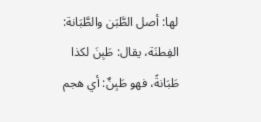لها: أصل الطَّبَن والطَّبَانة: الفِطنَة، يقال: طَبِنَ لكذا طَبَانةً، فهو طَبِنٌ: أي هجم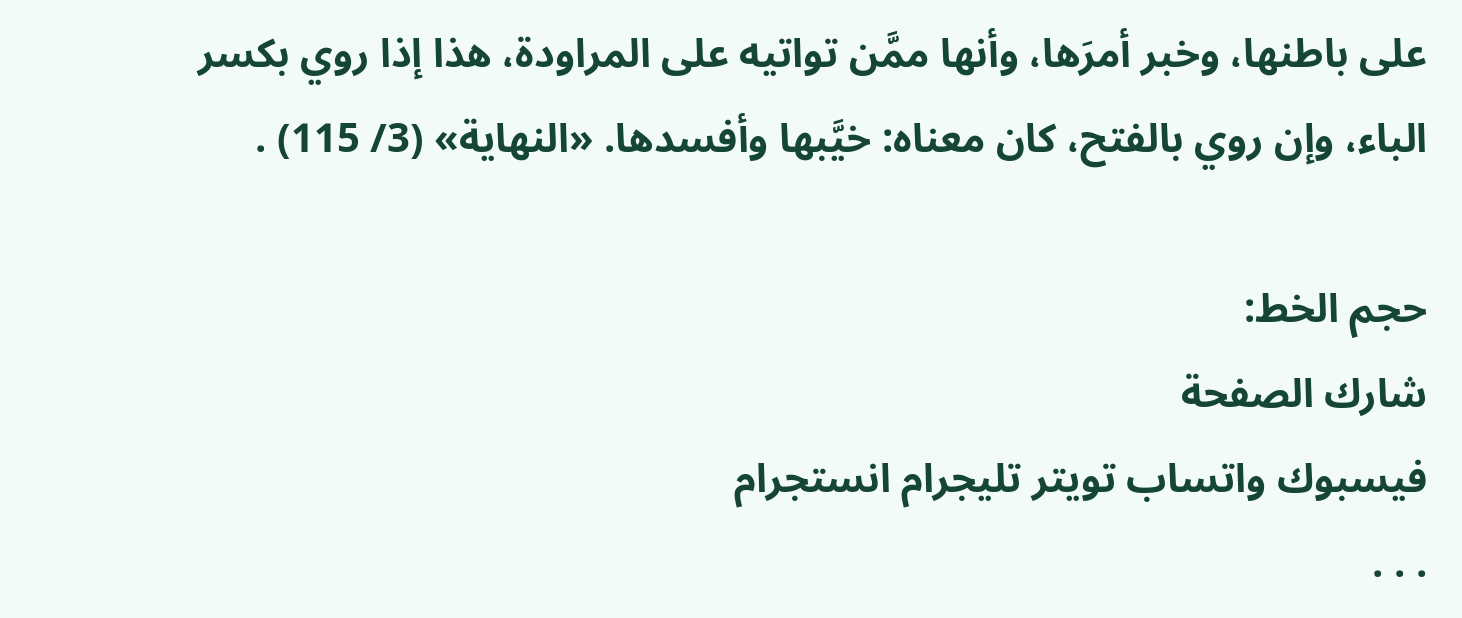على باطنها، وخبر أمرَها، وأنها ممَّن تواتيه على المراودة، هذا إذا روي بكسر الباء، وإن روي بالفتح، كان معناه: خيَّبها وأفسدها. «النهاية» (3/ 115) .

حجم الخط:
شارك الصفحة
فيسبوك واتساب تويتر تليجرام انستجرام
. . .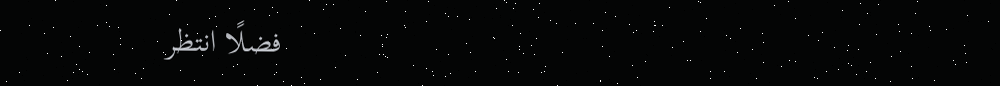فضلًا انتظر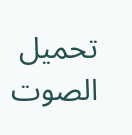تحميل الصوت